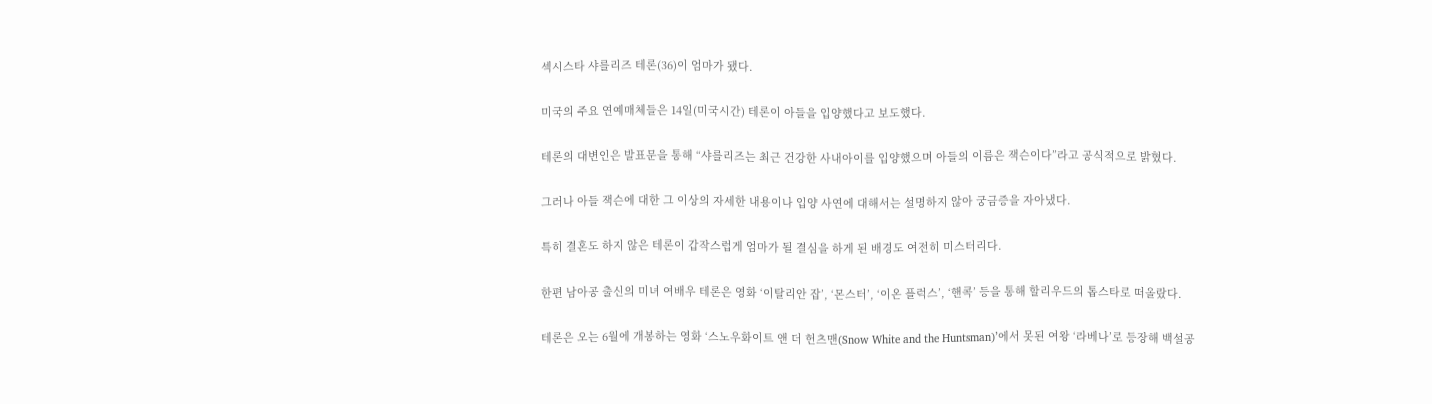섹시스타 샤를리즈 테론(36)이 엄마가 됐다.

미국의 주요 연예매체들은 14일(미국시간) 테론이 아들을 입양했다고 보도했다.

테론의 대변인은 발표문을 통해 “샤를리즈는 최근 건강한 사내아이를 입양했으며 아들의 이름은 잭슨이다”라고 공식적으로 밝혔다.

그러나 아들 잭슨에 대한 그 이상의 자세한 내용이나 입양 사연에 대해서는 설명하지 않아 궁금증을 자아냈다.

특히 결혼도 하지 않은 테론이 갑작스럽게 엄마가 될 결심을 하게 된 배경도 여전히 미스터리다.

한편 남아공 출신의 미녀 여배우 테론은 영화 ‘이탈리안 잡’, ‘몬스터’, ‘이온 플럭스’, ‘핸콕’ 등을 통해 할리우드의 톱스타로 떠올랐다.

테론은 오는 6월에 개봉하는 영화 ‘스노우화이트 앤 더 헌츠맨(Snow White and the Huntsman)’에서 못된 여왕 ‘라베나’로 등장해 백설공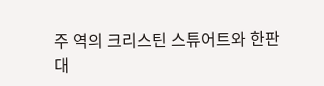주 역의 크리스틴 스튜어트와 한판 대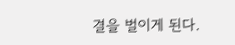결을 벌이게 된다.